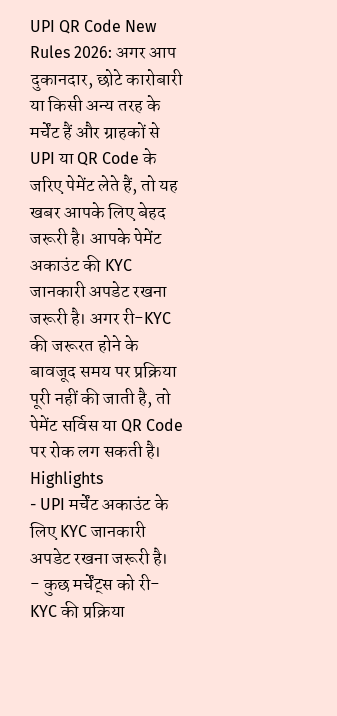UPI QR Code New Rules 2026: अगर आप दुकानदार, छोटे कारोबारी या किसी अन्य तरह के मर्चेंट हैं और ग्राहकों से UPI या QR Code के जरिए पेमेंट लेते हैं, तो यह खबर आपके लिए बेहद जरूरी है। आपके पेमेंट अकाउंट की KYC जानकारी अपडेट रखना जरूरी है। अगर री-KYC की जरूरत होने के बावजूद समय पर प्रक्रिया पूरी नहीं की जाती है, तो पेमेंट सर्विस या QR Code पर रोक लग सकती है।
Highlights
- UPI मर्चेंट अकाउंट के लिए KYC जानकारी अपडेट रखना जरूरी है।
- कुछ मर्चेंट्स को री-KYC की प्रक्रिया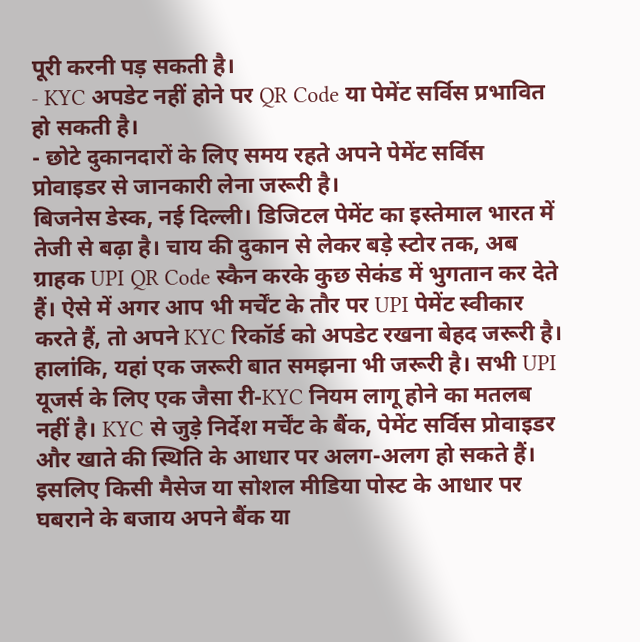पूरी करनी पड़ सकती है।
- KYC अपडेट नहीं होने पर QR Code या पेमेंट सर्विस प्रभावित हो सकती है।
- छोटे दुकानदारों के लिए समय रहते अपने पेमेंट सर्विस प्रोवाइडर से जानकारी लेना जरूरी है।
बिजनेस डेस्क, नई दिल्ली। डिजिटल पेमेंट का इस्तेमाल भारत में तेजी से बढ़ा है। चाय की दुकान से लेकर बड़े स्टोर तक, अब ग्राहक UPI QR Code स्कैन करके कुछ सेकंड में भुगतान कर देते हैं। ऐसे में अगर आप भी मर्चेंट के तौर पर UPI पेमेंट स्वीकार करते हैं, तो अपने KYC रिकॉर्ड को अपडेट रखना बेहद जरूरी है।
हालांकि, यहां एक जरूरी बात समझना भी जरूरी है। सभी UPI यूजर्स के लिए एक जैसा री-KYC नियम लागू होने का मतलब नहीं है। KYC से जुड़े निर्देश मर्चेंट के बैंक, पेमेंट सर्विस प्रोवाइडर और खाते की स्थिति के आधार पर अलग-अलग हो सकते हैं। इसलिए किसी मैसेज या सोशल मीडिया पोस्ट के आधार पर घबराने के बजाय अपने बैंक या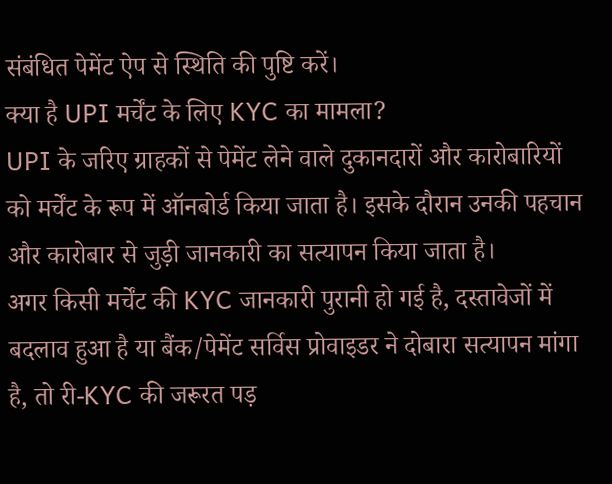संबंधित पेमेंट ऐप से स्थिति की पुष्टि करें।
क्या है UPI मर्चेंट के लिए KYC का मामला?
UPI के जरिए ग्राहकों से पेमेंट लेने वाले दुकानदारों और कारोबारियों को मर्चेंट के रूप में ऑनबोर्ड किया जाता है। इसके दौरान उनकी पहचान और कारोबार से जुड़ी जानकारी का सत्यापन किया जाता है।
अगर किसी मर्चेंट की KYC जानकारी पुरानी हो गई है, दस्तावेजों में बदलाव हुआ है या बैंक/पेमेंट सर्विस प्रोवाइडर ने दोबारा सत्यापन मांगा है, तो री-KYC की जरूरत पड़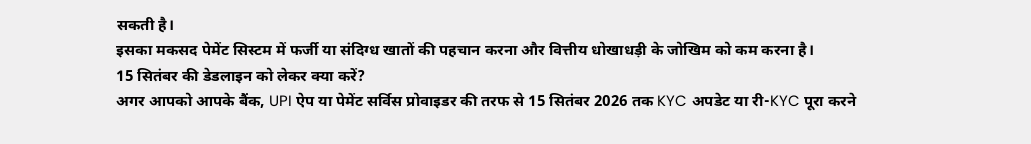सकती है।
इसका मकसद पेमेंट सिस्टम में फर्जी या संदिग्ध खातों की पहचान करना और वित्तीय धोखाधड़ी के जोखिम को कम करना है।
15 सितंबर की डेडलाइन को लेकर क्या करें?
अगर आपको आपके बैंक, UPI ऐप या पेमेंट सर्विस प्रोवाइडर की तरफ से 15 सितंबर 2026 तक KYC अपडेट या री-KYC पूरा करने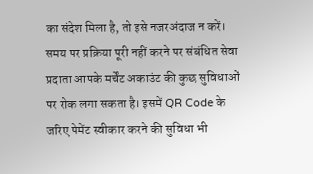का संदेश मिला है, तो इसे नजरअंदाज न करें।
समय पर प्रक्रिया पूरी नहीं करने पर संबंधित सेवा प्रदाता आपके मर्चेंट अकाउंट की कुछ सुविधाओं पर रोक लगा सकता है। इसमें QR Code के जरिए पेमेंट स्वीकार करने की सुविधा भी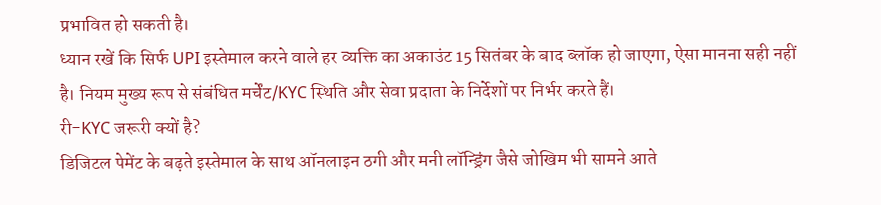प्रभावित हो सकती है।
ध्यान रखें कि सिर्फ UPI इस्तेमाल करने वाले हर व्यक्ति का अकाउंट 15 सितंबर के बाद ब्लॉक हो जाएगा, ऐसा मानना सही नहीं है। नियम मुख्य रूप से संबंधित मर्चेंट/KYC स्थिति और सेवा प्रदाता के निर्देशों पर निर्भर करते हैं।
री-KYC जरूरी क्यों है?
डिजिटल पेमेंट के बढ़ते इस्तेमाल के साथ ऑनलाइन ठगी और मनी लॉन्ड्रिंग जैसे जोखिम भी सामने आते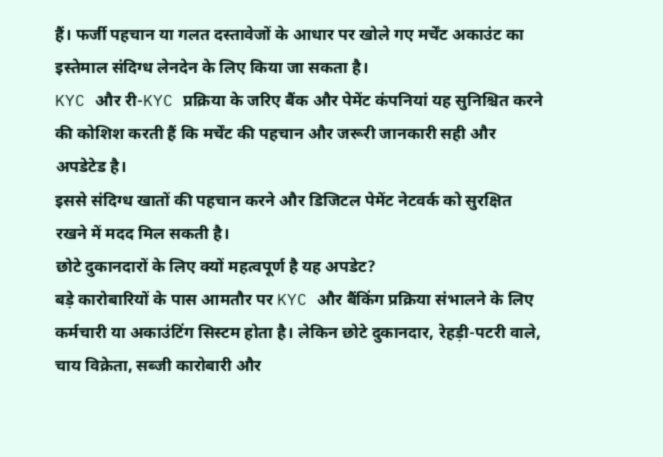हैं। फर्जी पहचान या गलत दस्तावेजों के आधार पर खोले गए मर्चेंट अकाउंट का इस्तेमाल संदिग्ध लेनदेन के लिए किया जा सकता है।
KYC और री-KYC प्रक्रिया के जरिए बैंक और पेमेंट कंपनियां यह सुनिश्चित करने की कोशिश करती हैं कि मर्चेंट की पहचान और जरूरी जानकारी सही और अपडेटेड है।
इससे संदिग्ध खातों की पहचान करने और डिजिटल पेमेंट नेटवर्क को सुरक्षित रखने में मदद मिल सकती है।
छोटे दुकानदारों के लिए क्यों महत्वपूर्ण है यह अपडेट?
बड़े कारोबारियों के पास आमतौर पर KYC और बैंकिंग प्रक्रिया संभालने के लिए कर्मचारी या अकाउंटिंग सिस्टम होता है। लेकिन छोटे दुकानदार, रेहड़ी-पटरी वाले, चाय विक्रेता, सब्जी कारोबारी और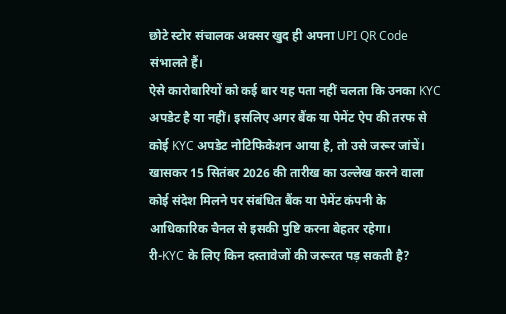छोटे स्टोर संचालक अक्सर खुद ही अपना UPI QR Code संभालते हैं।
ऐसे कारोबारियों को कई बार यह पता नहीं चलता कि उनका KYC अपडेट है या नहीं। इसलिए अगर बैंक या पेमेंट ऐप की तरफ से कोई KYC अपडेट नोटिफिकेशन आया है, तो उसे जरूर जांचें।
खासकर 15 सितंबर 2026 की तारीख का उल्लेख करने वाला कोई संदेश मिलने पर संबंधित बैंक या पेमेंट कंपनी के आधिकारिक चैनल से इसकी पुष्टि करना बेहतर रहेगा।
री-KYC के लिए किन दस्तावेजों की जरूरत पड़ सकती है?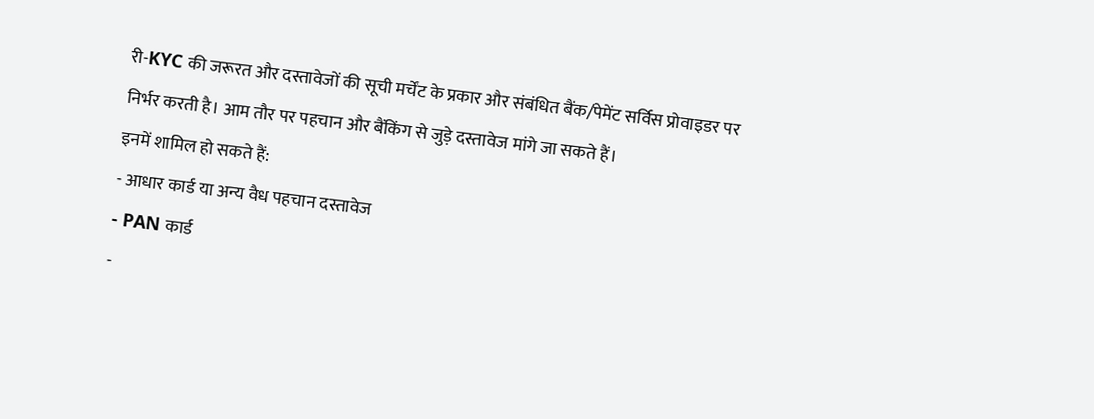री-KYC की जरूरत और दस्तावेजों की सूची मर्चेंट के प्रकार और संबंधित बैंक/पेमेंट सर्विस प्रोवाइडर पर निर्भर करती है। आम तौर पर पहचान और बैंकिंग से जुड़े दस्तावेज मांगे जा सकते हैं।
इनमें शामिल हो सकते हैं:
- आधार कार्ड या अन्य वैध पहचान दस्तावेज
- PAN कार्ड
-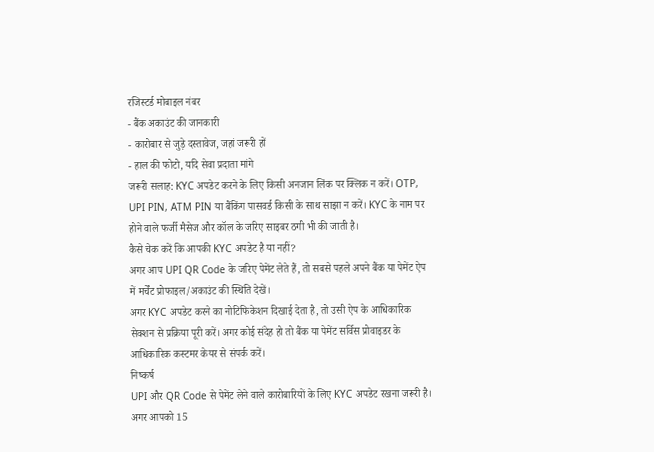रजिस्टर्ड मोबाइल नंबर
- बैंक अकाउंट की जानकारी
- कारोबार से जुड़े दस्तावेज, जहां जरूरी हों
- हाल की फोटो, यदि सेवा प्रदाता मांगे
जरूरी सलाह: KYC अपडेट करने के लिए किसी अनजान लिंक पर क्लिक न करें। OTP, UPI PIN, ATM PIN या बैंकिंग पासवर्ड किसी के साथ साझा न करें। KYC के नाम पर होने वाले फर्जी मैसेज और कॉल के जरिए साइबर ठगी भी की जाती है।
कैसे चेक करें कि आपकी KYC अपडेट है या नहीं?
अगर आप UPI QR Code के जरिए पेमेंट लेते हैं, तो सबसे पहले अपने बैंक या पेमेंट ऐप में मर्चेंट प्रोफाइल/अकाउंट की स्थिति देखें।
अगर KYC अपडेट करने का नोटिफिकेशन दिखाई देता है, तो उसी ऐप के आधिकारिक सेक्शन से प्रक्रिया पूरी करें। अगर कोई संदेह हो तो बैंक या पेमेंट सर्विस प्रोवाइडर के आधिकारिक कस्टमर केयर से संपर्क करें।
निष्कर्ष
UPI और QR Code से पेमेंट लेने वाले कारोबारियों के लिए KYC अपडेट रखना जरूरी है। अगर आपको 15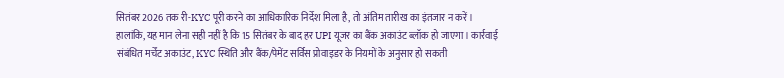सितंबर 2026 तक री-KYC पूरी करने का आधिकारिक निर्देश मिला है, तो अंतिम तारीख का इंतजार न करें।
हालांकि, यह मान लेना सही नहीं है कि 15 सितंबर के बाद हर UPI यूजर का बैंक अकाउंट ब्लॉक हो जाएगा। कार्रवाई संबंधित मर्चेंट अकाउंट, KYC स्थिति और बैंक/पेमेंट सर्विस प्रोवाइडर के नियमों के अनुसार हो सकती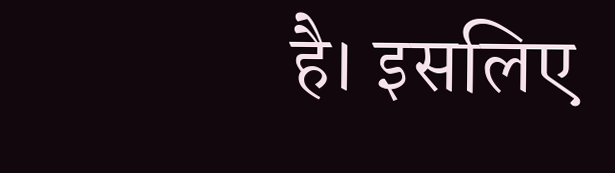है। इसलिए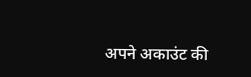अपने अकाउंट की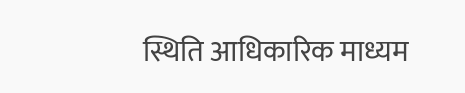स्थिति आधिकारिक माध्यम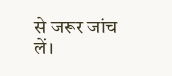से जरूर जांच लें।